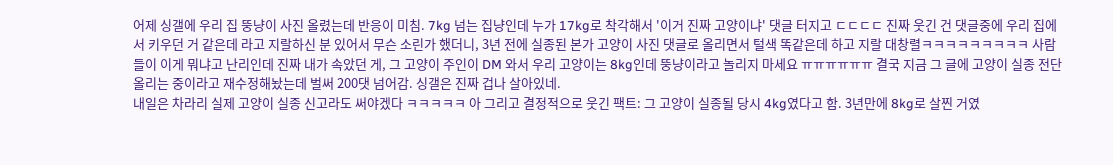어제 싱갤에 우리 집 뚱냥이 사진 올렸는데 반응이 미침. 7kg 넘는 집냥인데 누가 17kg로 착각해서 '이거 진짜 고양이냐' 댓글 터지고 ㄷㄷㄷㄷ 진짜 웃긴 건 댓글중에 우리 집에서 키우던 거 같은데 라고 지랄하신 분 있어서 무슨 소린가 했더니, 3년 전에 실종된 본가 고양이 사진 댓글로 올리면서 털색 똑같은데 하고 지랄 대창렬ㅋㅋㅋㅋㅋㅋㅋㅋㅋ 사람들이 이게 뭐냐고 난리인데 진짜 내가 속았던 게, 그 고양이 주인이 DM 와서 우리 고양이는 8kg인데 뚱냥이라고 놀리지 마세요 ㅠㅠㅠㅠㅠㅠ 결국 지금 그 글에 고양이 실종 전단 올리는 중이라고 재수정해놨는데 벌써 200댓 넘어감. 싱갤은 진짜 겁나 살아있네.
내일은 차라리 실제 고양이 실종 신고라도 써야겠다 ㅋㅋㅋㅋㅋ 아 그리고 결정적으로 웃긴 팩트: 그 고양이 실종될 당시 4kg였다고 함. 3년만에 8kg로 살찐 거였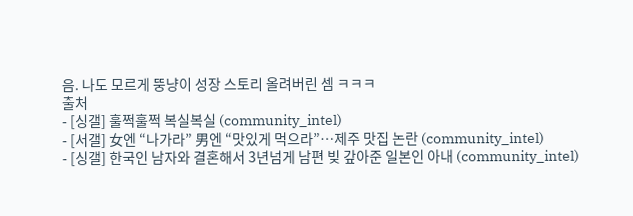음. 나도 모르게 뚱냥이 성장 스토리 올려버린 셈 ㅋㅋㅋ
출처
- [싱갤] 훌쩍훌쩍 복실복실 (community_intel)
- [서갤] 女엔 “나가라” 男엔 “맛있게 먹으라”…제주 맛집 논란 (community_intel)
- [싱갤] 한국인 남자와 결혼해서 3년넘게 남편 빚 갚아준 일본인 아내 (community_intel)